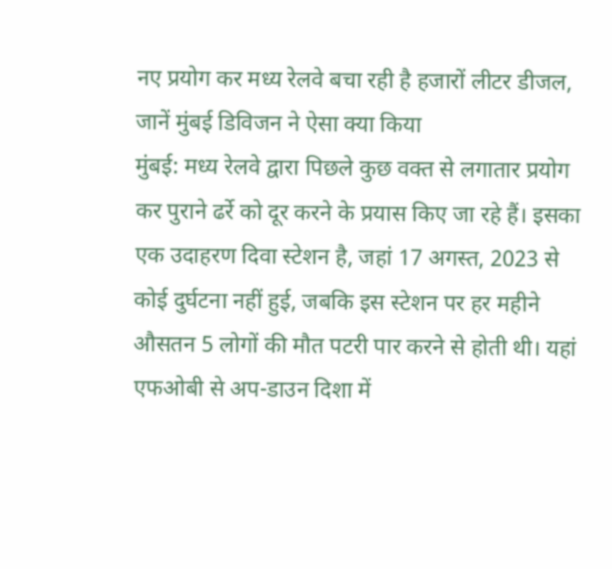नए प्रयोग कर मध्य रेलवे बचा रही है हजारों लीटर डीजल, जानें मुंबई डिविजन ने ऐसा क्या किया
मुंबई: मध्य रेलवे द्वारा पिछले कुछ वक्त से लगातार प्रयोग कर पुराने ढर्रे को दूर करने के प्रयास किए जा रहे हैं। इसका एक उदाहरण दिवा स्टेशन है, जहां 17 अगस्त, 2023 से कोई दुर्घटना नहीं हुई, जबकि इस स्टेशन पर हर महीने औसतन 5 लोगों की मौत पटरी पार करने से होती थी। यहां एफओबी से अप-डाउन दिशा में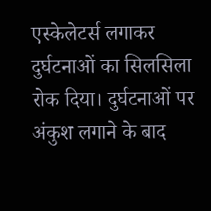एस्केलेटर्स लगाकर दुर्घटनाओं का सिलसिला रोक दिया। दुर्घटनाओं पर अंकुश लगाने के बाद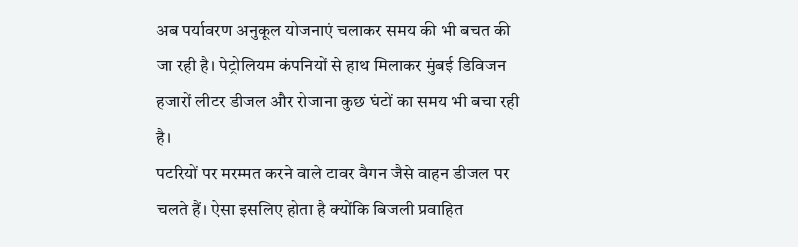अब पर्यावरण अनुकूल योजनाएं चलाकर समय की भी बचत की जा रही है। पेट्रोलियम कंपनियों से हाथ मिलाकर मुंबई डिविजन हजारों लीटर डीजल और रोजाना कुछ घंटों का समय भी बचा रही है।
पटरियों पर मरम्मत करने वाले टावर वैगन जैसे वाहन डीजल पर चलते हैं। ऐसा इसलिए होता है क्योंकि बिजली प्रवाहित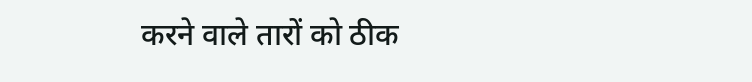करने वाले तारों को ठीक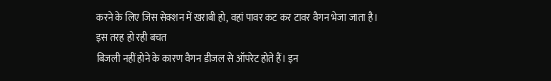करने के लिए जिस सेक्शन में खराबी हो, वहां पावर कट कर टावर वैगन भेजा जाता है।
इस तरह हो रही बचत
बिजली नहीं होने के कारण वैगन डीजल से ऑपरेट होते हैं। इन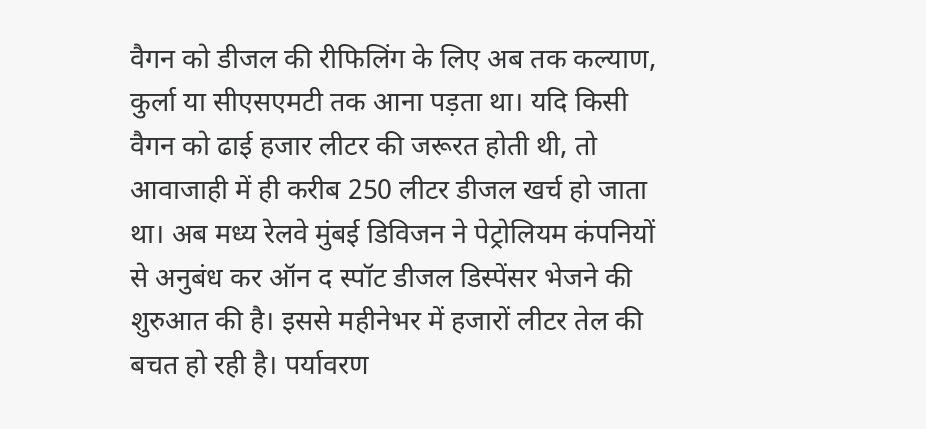वैगन को डीजल की रीफिलिंग के लिए अब तक कल्याण, कुर्ला या सीएसएमटी तक आना पड़ता था। यदि किसी वैगन को ढाई हजार लीटर की जरूरत होती थी, तो आवाजाही में ही करीब 250 लीटर डीजल खर्च हो जाता था। अब मध्य रेलवे मुंबई डिविजन ने पेट्रोलियम कंपनियों से अनुबंध कर ऑन द स्पॉट डीजल डिस्पेंसर भेजने की शुरुआत की है। इससे महीनेभर में हजारों लीटर तेल की बचत हो रही है। पर्यावरण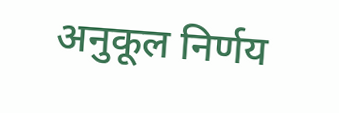अनुकूल निर्णय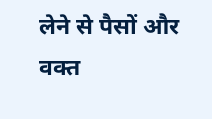लेने से पैसों और वक्त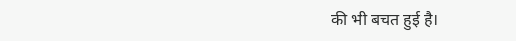की भी बचत हुई है।